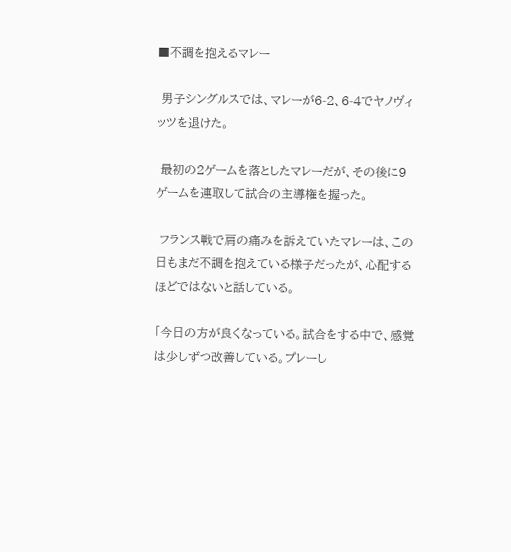■不調を抱えるマレー

 男子シングルスでは、マレーが6-2、6-4でヤノヴィッツを退けた。

 最初の2ゲームを落としたマレーだが、その後に9ゲームを連取して試合の主導権を握った。

 フランス戦で肩の痛みを訴えていたマレーは、この日もまだ不調を抱えている様子だったが、心配するほどではないと話している。

「今日の方が良くなっている。試合をする中で、感覚は少しずつ改善している。プレーし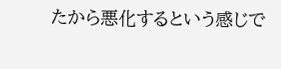たから悪化するという感じで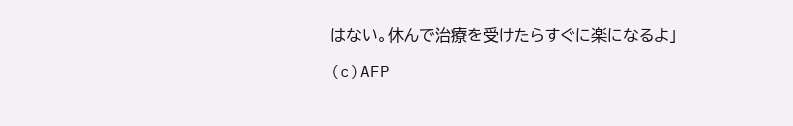はない。休んで治療を受けたらすぐに楽になるよ」

(c)AFP